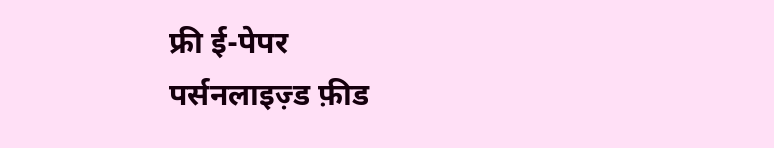फ्री ई-पेपर
पर्सनलाइज़्ड फ़ीड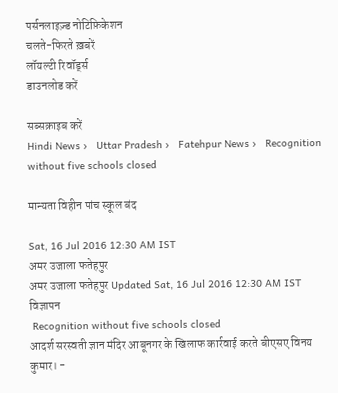पर्सनलाइज़्ड नोटिफ़िकेशन
चलते-फिरते ख़बरें
लॉयल्टी रिवॉर्ड्स
डाउनलोड करें

सब्सक्राइब करें
Hindi News ›   Uttar Pradesh ›   Fatehpur News ›   Recognition without five schools closed

मान्यता विहीन पांच स्कूल बंद

Sat, 16 Jul 2016 12:30 AM IST
अमर उजाला फतेहपुर
अमर उजाला फतेहपुर Updated Sat, 16 Jul 2016 12:30 AM IST
विज्ञापन
 Recognition without five schools closed
आदर्श सरस्वती ज्ञान मंदिर आबूनगर के खिलाफ कार्रवाई करते बीएसए विनय कुमार। -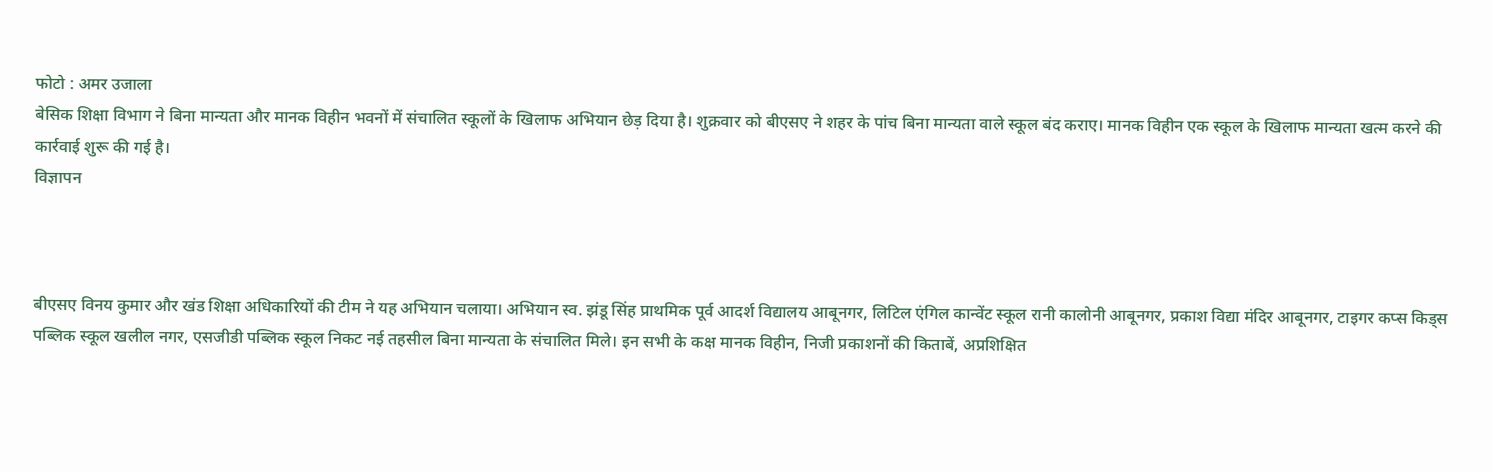फोटो : अमर उजाला
बेसिक शिक्षा विभाग ने बिना मान्यता और मानक विहीन भवनों में संचालित स्कूलों के खिलाफ अभियान छेड़ दिया है। शुक्रवार को बीएसए ने शहर के पांच बिना मान्यता वाले स्कूल बंद कराए। मानक विहीन एक स्कूल के खिलाफ मान्यता खत्म करने की कार्रवाई शुरू की गई है।
विज्ञापन



बीएसए विनय कुमार और खंड शिक्षा अधिकारियों की टीम ने यह अभियान चलाया। अभियान स्व. झंडू सिंह प्राथमिक पूर्व आदर्श विद्यालय आबूनगर, लिटिल एंगिल कान्वेंट स्कूल रानी कालोनी आबूनगर, प्रकाश विद्या मंदिर आबूनगर, टाइगर कप्स किड्स पब्लिक स्कूल खलील नगर, एसजीडी पब्लिक स्कूल निकट नई तहसील बिना मान्यता के संचालित मिले। इन सभी के कक्ष मानक विहीन, निजी प्रकाशनों की किताबें, अप्रशिक्षित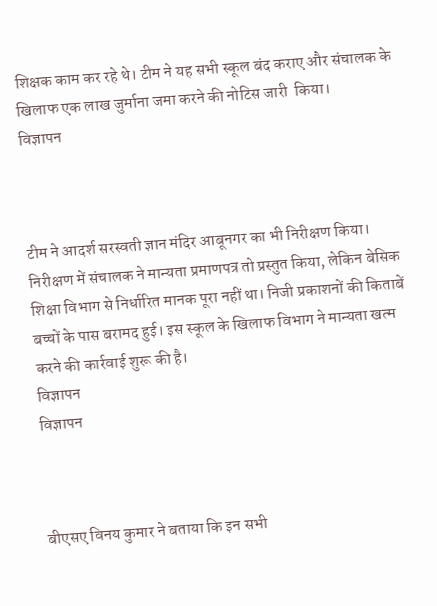शिक्षक काम कर रहे थे। टीम ने यह सभी स्कूल बंद कराए और संचालक के खिलाफ एक लाख जुर्माना जमा करने की नोटिस जारी  किया।
विज्ञापन



टीम ने आदर्श सरस्वती ज्ञान मंदिर आबूनगर का भी निरीक्षण किया। निरीक्षण में संचालक ने मान्यता प्रमाणपत्र तो प्रस्तुत किया, लेकिन बेसिक शिक्षा विभाग से निर्धारित मानक पूरा नहीं था। निजी प्रकाशनों की किताबें बच्चों के पास बरामद हुई। इस स्कूल के खिलाफ विभाग ने मान्यता खत्म करने की कार्रवाई शुरू की है।
विज्ञापन
विज्ञापन



बीएसए विनय कुमार ने बताया कि इन सभी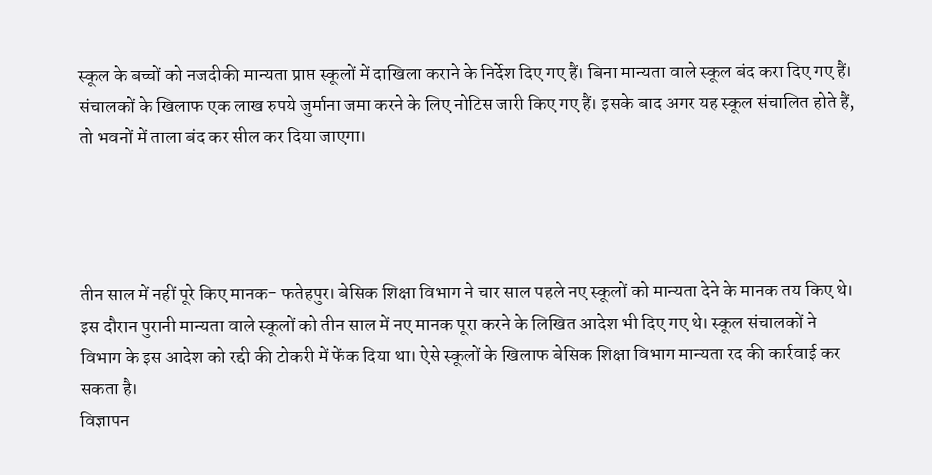स्कूल के बच्चों को नजदीकी मान्यता प्राप्त स्कूलों में दाखिला कराने के निर्देश दिए गए हैं। बिना मान्यता वाले स्कूल बंद करा दिए गए हैं। संचालकों के खिलाफ एक लाख रुपये जुर्माना जमा करने के लिए नोटिस जारी किए गए हैं। इसके बाद अगर यह स्कूल संचालित होते हैं, तो भवनों में ताला बंद कर सील कर दिया जाएगा।




तीन साल में नहीं पूरे किए मानक- फतेहपुर। बेसिक शिक्षा विभाग ने चार साल पहले नए स्कूलों को मान्यता देने के मानक तय किए थे। इस दौरान पुरानी मान्यता वाले स्कूलों को तीन साल में नए मानक पूरा करने के लिखित आदेश भी दिए गए थे। स्कूल संचालकों ने विभाग के इस आदेश को रद्दी की टोकरी में फेंक दिया था। ऐसे स्कूलों के खिलाफ बेसिक शिक्षा विभाग मान्यता रद की कार्रवाई कर सकता है।
विज्ञापन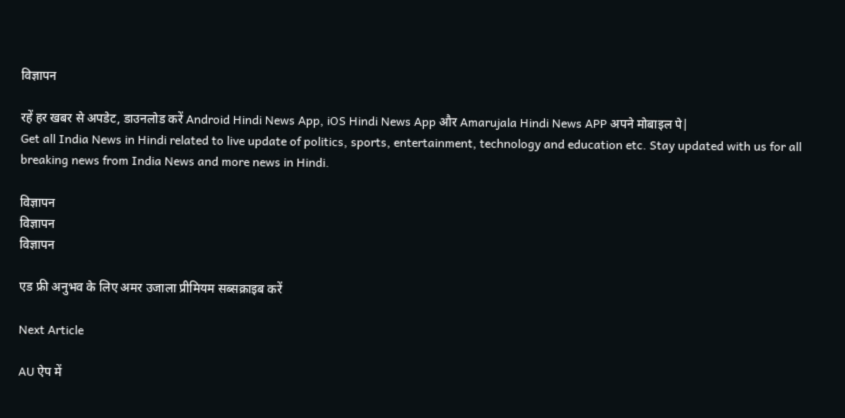विज्ञापन

रहें हर खबर से अपडेट, डाउनलोड करें Android Hindi News App, iOS Hindi News App और Amarujala Hindi News APP अपने मोबाइल पे|
Get all India News in Hindi related to live update of politics, sports, entertainment, technology and education etc. Stay updated with us for all breaking news from India News and more news in Hindi.

विज्ञापन
विज्ञापन
विज्ञापन

एड फ्री अनुभव के लिए अमर उजाला प्रीमियम सब्सक्राइब करें

Next Article

AU ऐप में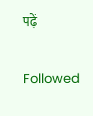पढ़ें

Followed